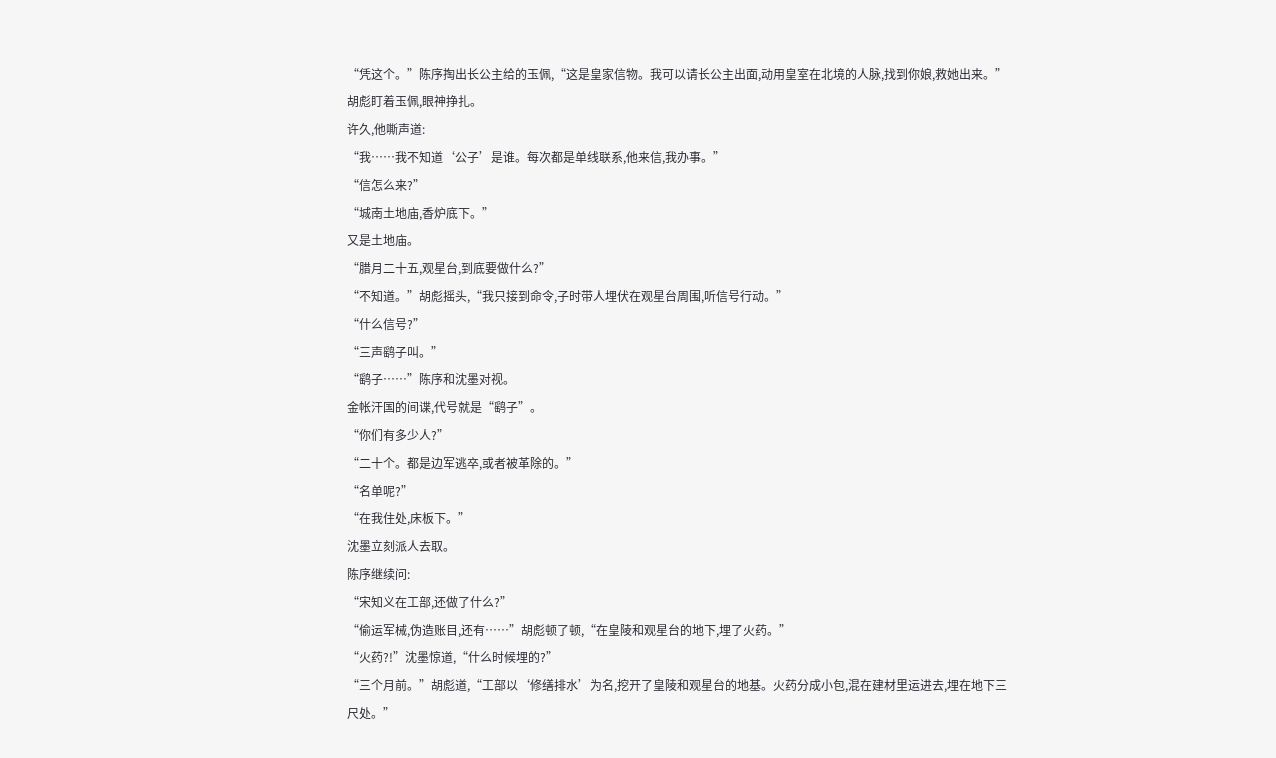“凭这个。”陈序掏出长公主给的玉佩,“这是皇家信物。我可以请长公主出面,动用皇室在北境的人脉,找到你娘,救她出来。”
胡彪盯着玉佩,眼神挣扎。
许久,他嘶声道:
“我……我不知道‘公子’是谁。每次都是单线联系,他来信,我办事。”
“信怎么来?”
“城南土地庙,香炉底下。”
又是土地庙。
“腊月二十五,观星台,到底要做什么?”
“不知道。”胡彪摇头,“我只接到命令,子时带人埋伏在观星台周围,听信号行动。”
“什么信号?”
“三声鹞子叫。”
“鹞子……”陈序和沈墨对视。
金帐汗国的间谍,代号就是“鹞子”。
“你们有多少人?”
“二十个。都是边军逃卒,或者被革除的。”
“名单呢?”
“在我住处,床板下。”
沈墨立刻派人去取。
陈序继续问:
“宋知义在工部,还做了什么?”
“偷运军械,伪造账目,还有……”胡彪顿了顿,“在皇陵和观星台的地下,埋了火药。”
“火药?!”沈墨惊道,“什么时候埋的?”
“三个月前。”胡彪道,“工部以‘修缮排水’为名,挖开了皇陵和观星台的地基。火药分成小包,混在建材里运进去,埋在地下三尺处。”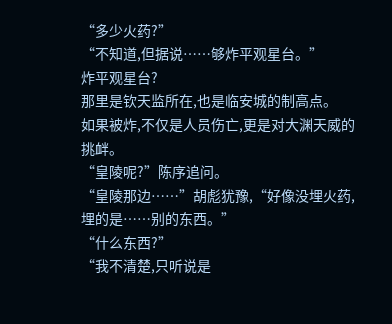“多少火药?”
“不知道,但据说……够炸平观星台。”
炸平观星台?
那里是钦天监所在,也是临安城的制高点。
如果被炸,不仅是人员伤亡,更是对大渊天威的挑衅。
“皇陵呢?”陈序追问。
“皇陵那边……”胡彪犹豫,“好像没埋火药,埋的是……别的东西。”
“什么东西?”
“我不清楚,只听说是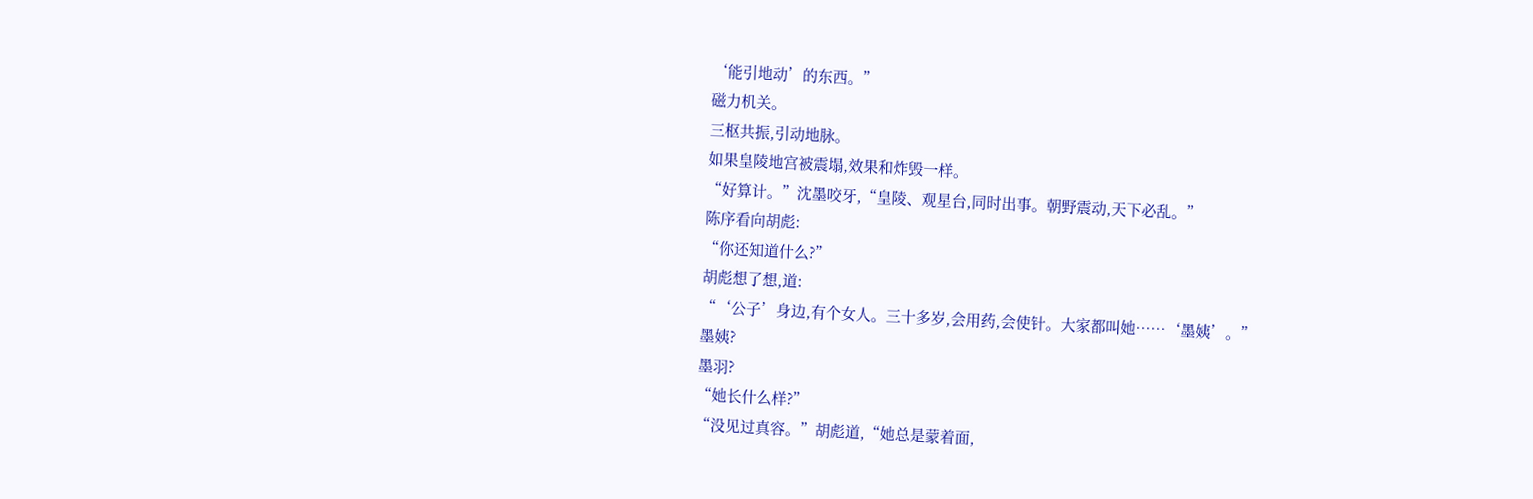‘能引地动’的东西。”
磁力机关。
三枢共振,引动地脉。
如果皇陵地宫被震塌,效果和炸毁一样。
“好算计。”沈墨咬牙,“皇陵、观星台,同时出事。朝野震动,天下必乱。”
陈序看向胡彪:
“你还知道什么?”
胡彪想了想,道:
“‘公子’身边,有个女人。三十多岁,会用药,会使针。大家都叫她……‘墨姨’。”
墨姨?
墨羽?
“她长什么样?”
“没见过真容。”胡彪道,“她总是蒙着面,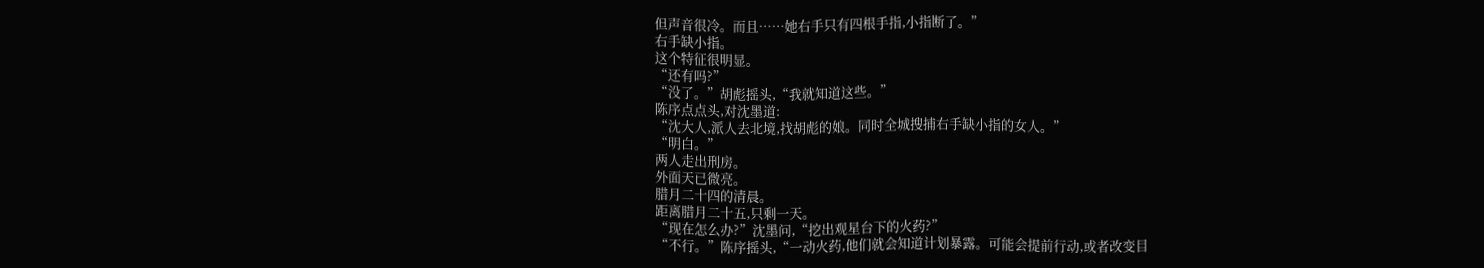但声音很冷。而且……她右手只有四根手指,小指断了。”
右手缺小指。
这个特征很明显。
“还有吗?”
“没了。”胡彪摇头,“我就知道这些。”
陈序点点头,对沈墨道:
“沈大人,派人去北境,找胡彪的娘。同时全城搜捕右手缺小指的女人。”
“明白。”
两人走出刑房。
外面天已微亮。
腊月二十四的清晨。
距离腊月二十五,只剩一天。
“现在怎么办?”沈墨问,“挖出观星台下的火药?”
“不行。”陈序摇头,“一动火药,他们就会知道计划暴露。可能会提前行动,或者改变目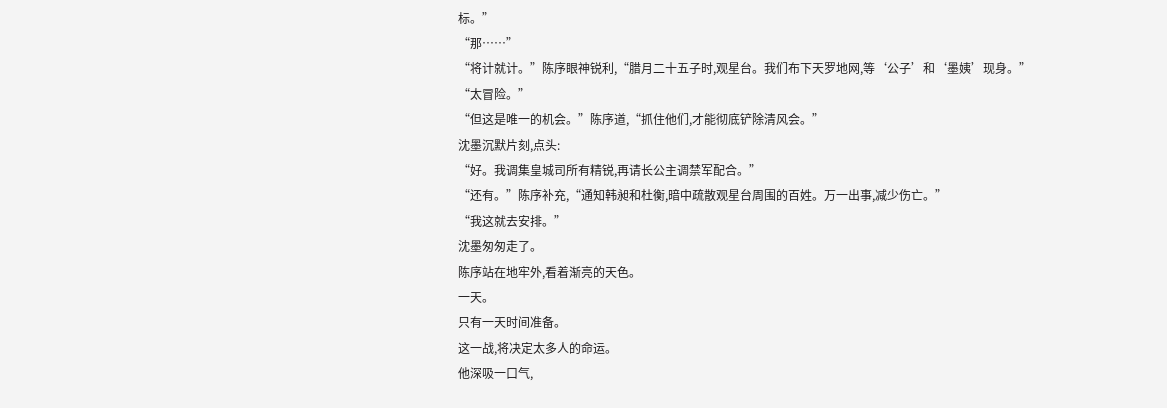标。”
“那……”
“将计就计。”陈序眼神锐利,“腊月二十五子时,观星台。我们布下天罗地网,等‘公子’和‘墨姨’现身。”
“太冒险。”
“但这是唯一的机会。”陈序道,“抓住他们,才能彻底铲除清风会。”
沈墨沉默片刻,点头:
“好。我调集皇城司所有精锐,再请长公主调禁军配合。”
“还有。”陈序补充,“通知韩昶和杜衡,暗中疏散观星台周围的百姓。万一出事,减少伤亡。”
“我这就去安排。”
沈墨匆匆走了。
陈序站在地牢外,看着渐亮的天色。
一天。
只有一天时间准备。
这一战,将决定太多人的命运。
他深吸一口气,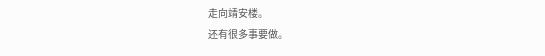走向靖安楼。
还有很多事要做。